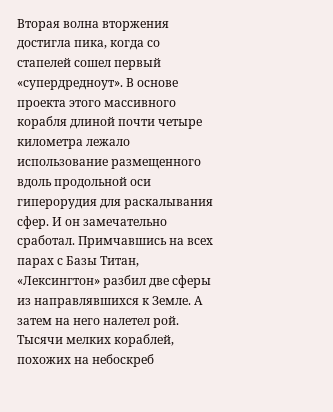Вторая волна вторжения достигла пика, когда со стапелей сошел первый «супердредноут». В основе проекта этого массивного корабля длиной почти четыре километра лежало использование размещенного вдоль продольной оси гиперорудия для раскалывания сфер. И он замечательно сработал. Примчавшись на всех парах с Базы Титан, «Лексингтон» разбил две сферы из направлявшихся к Земле. А затем на него налетел рой.
Тысячи мелких кораблей, похожих на небоскреб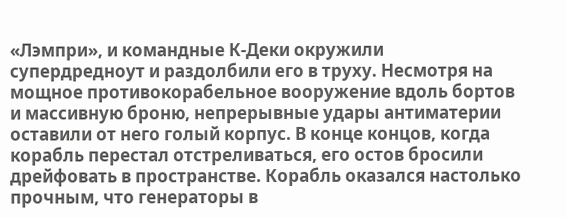«Лэмпри», и командные К-Деки окружили супердредноут и раздолбили его в труху. Несмотря на мощное противокорабельное вооружение вдоль бортов и массивную броню, непрерывные удары антиматерии оставили от него голый корпус. В конце концов, когда корабль перестал отстреливаться, его остов бросили дрейфовать в пространстве. Корабль оказался настолько прочным, что генераторы в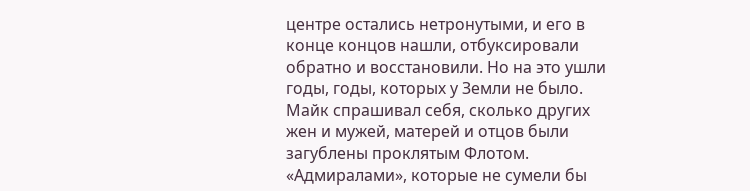центре остались нетронутыми, и его в конце концов нашли, отбуксировали обратно и восстановили. Но на это ушли годы, годы, которых у Земли не было.
Майк спрашивал себя, сколько других жен и мужей, матерей и отцов были загублены проклятым Флотом. «Адмиралами», которые не сумели бы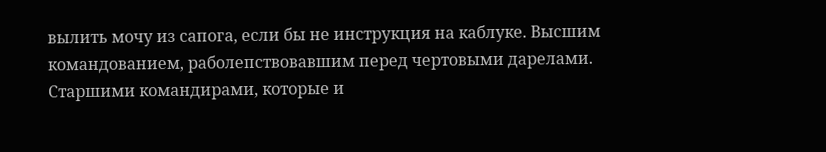вылить мочу из сапога, если бы не инструкция на каблуке. Высшим командованием, раболепствовавшим перед чертовыми дарелами. Старшими командирами, которые и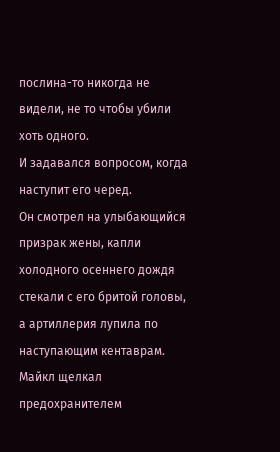послина-то никогда не видели, не то чтобы убили хоть одного.
И задавался вопросом, когда наступит его черед.
Он смотрел на улыбающийся призрак жены, капли холодного осеннего дождя стекали с его бритой головы, а артиллерия лупила по наступающим кентаврам. Майкл щелкал предохранителем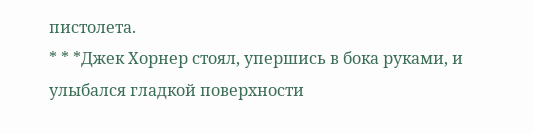пистолета.
* * *Джек Хорнер стоял, упершись в бока руками, и улыбался гладкой поверхности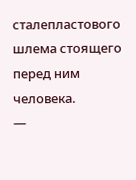сталепластового шлема стоящего перед ним человека.
—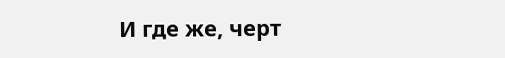И где же, черт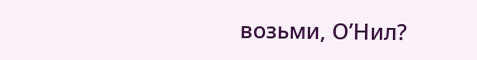возьми, О’Нил?